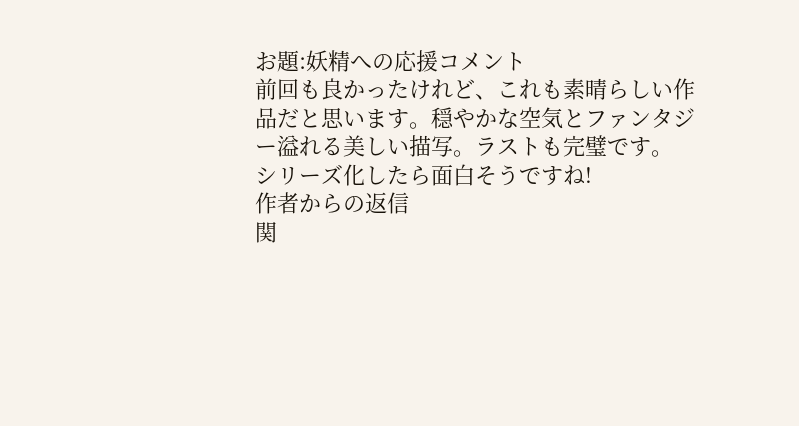お題:妖精への応援コメント
前回も良かったけれど、これも素晴らしい作品だと思います。穏やかな空気とファンタジー溢れる美しい描写。ラストも完璧です。
シリーズ化したら面白そうですね!
作者からの返信
関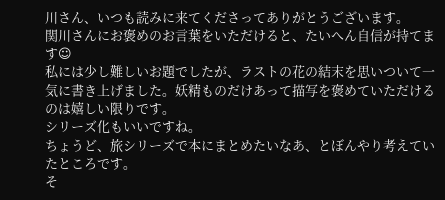川さん、いつも読みに来てくださってありがとうございます。
関川さんにお褒めのお言葉をいただけると、たいへん自信が持てます☺
私には少し難しいお題でしたが、ラストの花の結末を思いついて一気に書き上げました。妖精ものだけあって描写を褒めていただけるのは嬉しい限りです。
シリーズ化もいいですね。
ちょうど、旅シリーズで本にまとめたいなあ、とぼんやり考えていたところです。
そ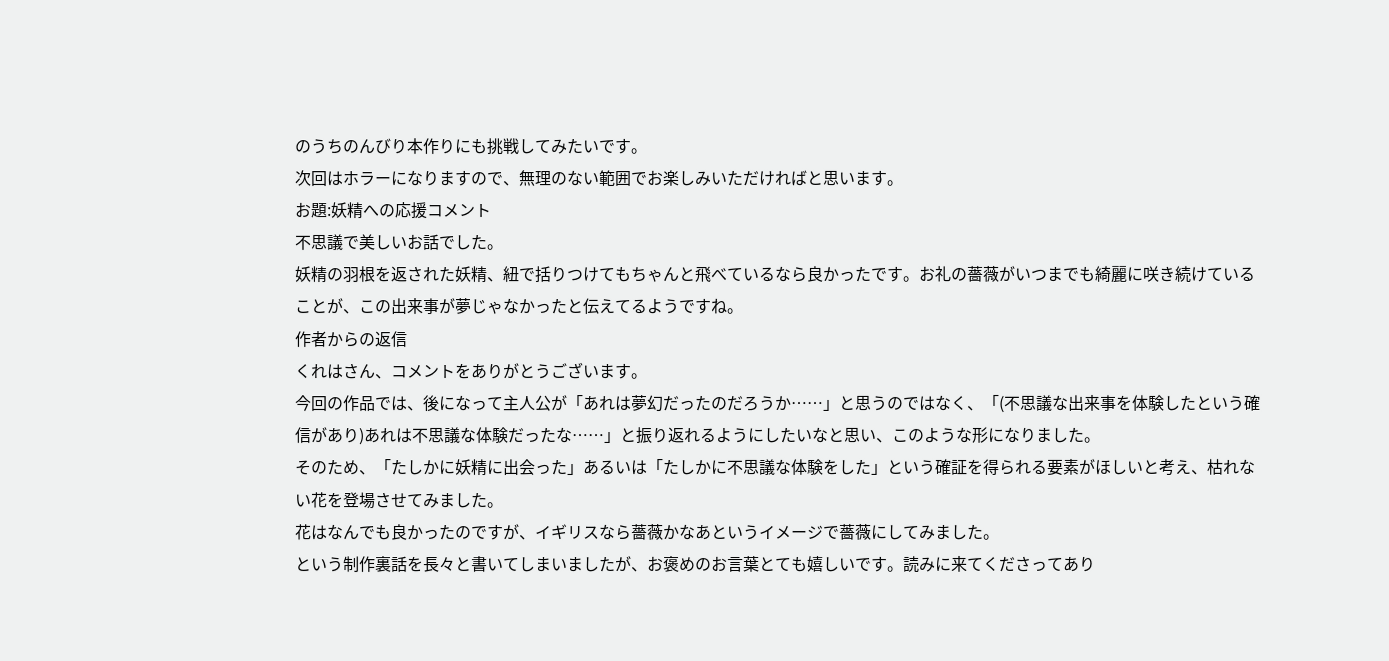のうちのんびり本作りにも挑戦してみたいです。
次回はホラーになりますので、無理のない範囲でお楽しみいただければと思います。
お題:妖精への応援コメント
不思議で美しいお話でした。
妖精の羽根を返された妖精、紐で括りつけてもちゃんと飛べているなら良かったです。お礼の薔薇がいつまでも綺麗に咲き続けていることが、この出来事が夢じゃなかったと伝えてるようですね。
作者からの返信
くれはさん、コメントをありがとうございます。
今回の作品では、後になって主人公が「あれは夢幻だったのだろうか……」と思うのではなく、「(不思議な出来事を体験したという確信があり)あれは不思議な体験だったな……」と振り返れるようにしたいなと思い、このような形になりました。
そのため、「たしかに妖精に出会った」あるいは「たしかに不思議な体験をした」という確証を得られる要素がほしいと考え、枯れない花を登場させてみました。
花はなんでも良かったのですが、イギリスなら薔薇かなあというイメージで薔薇にしてみました。
という制作裏話を長々と書いてしまいましたが、お褒めのお言葉とても嬉しいです。読みに来てくださってあり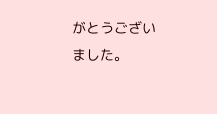がとうございました。